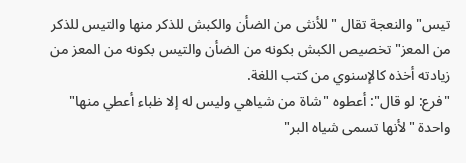تيس" والنعجة تقال "للأنثى من الضأن والكبش للذكر منها والتيس للذكر من المعز" تخصيص الكبش بكونه من الضأن والتيس بكونه من المعز من زيادته أخذه كالإسنوي من كتب اللغة.
"فرع: لو قال": أعطوه "شاة من شياهي وليس له إلا ظباء أعطي منها" واحدة "لأنها تسمى شياه البر"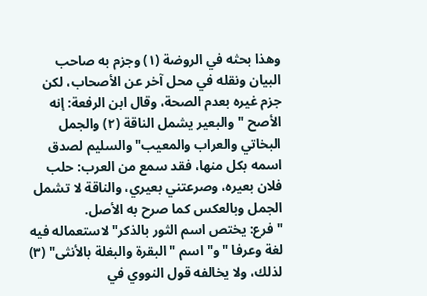وهذا بحثه في الروضة (١) وجزم به صاحب البيان ونقله في محل آخر عن الأصحاب، لكن جزم غيره بعدم الصحة، وقال ابن الرفعة: إنه الأصح "والبعير يشمل الناقة (٢) والجمل البخاتي والعراب والمعيب" والسليم لصدق اسمه بكل منها، فقد سمع من العرب: حلب فلان بعيره، وصرعتني بعيري، والناقة لا تشمل الجمل وبالعكس كما صرح به الأصل.
"فرع: يختص اسم الثور بالذكر" لاستعماله فيه لغة وعرفا "و" اسم "البقرة والبغلة بالأنثى" (٣) لذلك، ولا يخالفه قول النووي في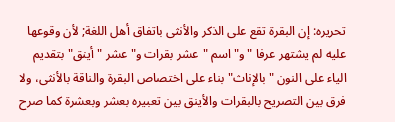تحريره: إن البقرة تقع على الذكر والأنثى باتفاق أهل اللغة; لأن وقوعها عليه لم يشتهر عرفا "و" اسم "عشر بقرات و" عشر "أينق" بتقديم الياء على النون "بالإناث" بناء على اختصاص البقرة والناقة بالأنثى، ولا فرق بين التصريح بالبقرات والأينق بين تعبيره بعشر وبعشرة كما صرح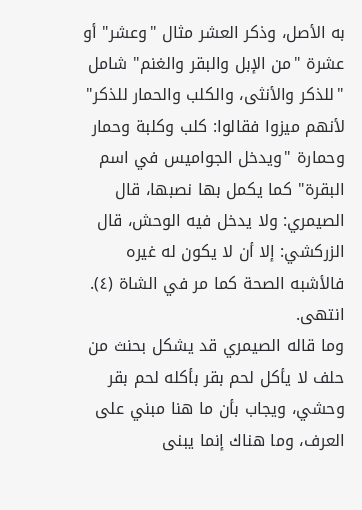به الأصل، وذكر العشر مثال "وعشر" أو عشرة "من الإبل والبقر والغنم" شامل "للذكر والأنثى، والكلب والحمار للذكر" لأنهم ميزوا فقالوا: كلب وكلبة وحمار وحمارة "ويدخل الجواميس في اسم البقرة" كما يكمل بها نصبها، قال الصيمري: ولا يدخل فيه الوحش، قال الزركشي: إلا أن لا يكون له غيره فالأشبه الصحة كما مر في الشاة (٤). انتهى.
وما قاله الصيمري قد يشكل بحنث من حلف لا يأكل لحم بقر بأكله لحم بقر وحشي، ويجاب بأن ما هنا مبني على العرف، وما هناك إنما يبنى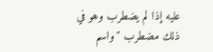عليه إذا لم يضطرب وهو في ذلك مضطرب "واسم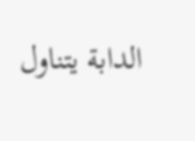الدابة يتناول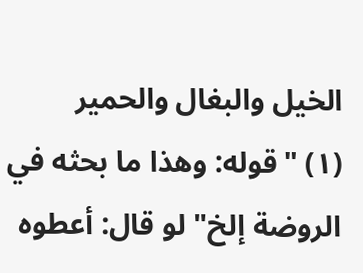الخيل والبغال والحمير
(١) "قوله: وهذا ما بحثه في الروضة إلخ" لو قال: أعطوه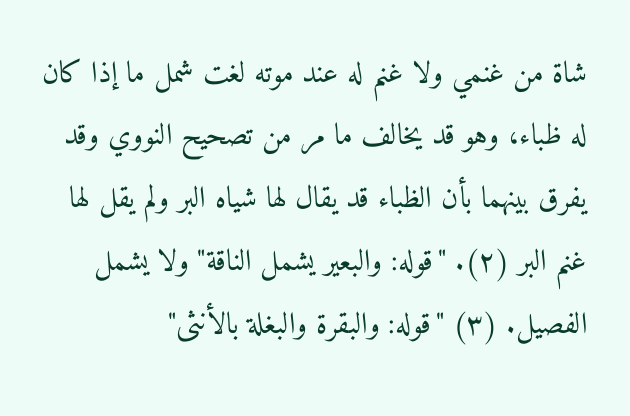شاة من غنمي ولا غنم له عند موته لغت شمل ما إذا كان له ظباء، وهو قد يخالف ما مر من تصحيح النووي وقد يفرق بينهما بأن الظباء قد يقال لها شياه البر ولم يقل لها غنم البر (٢). "قوله: والبعير يشمل الناقة" ولا يشمل الفصيل. (٣) "قوله: والبقرة والبغلة بالأنثى"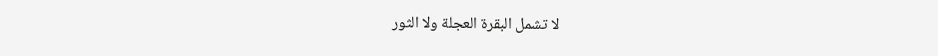لا تشمل البقرة العجلة ولا الثور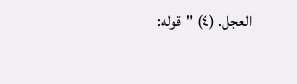العجل. (٤) "قوله: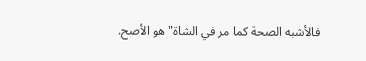فالأشبه الصحة كما مر في الشاة" هو الأصح.